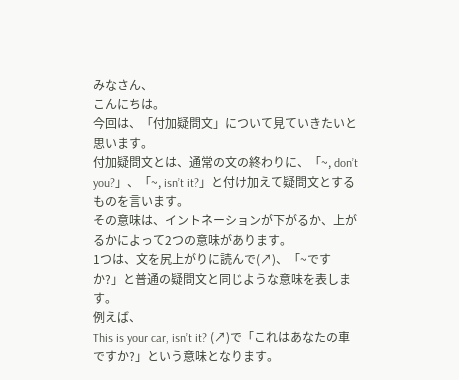みなさん、
こんにちは。
今回は、「付加疑問文」について見ていきたいと思います。
付加疑問文とは、通常の文の終わりに、「~, don’t you?」、「~, isn’t it?」と付け加えて疑問文とするものを言います。
その意味は、イントネーションが下がるか、上がるかによって2つの意味があります。
1つは、文を尻上がりに読んで(↗)、「~ですか?」と普通の疑問文と同じような意味を表します。
例えば、
This is your car, isn’t it? (↗)で「これはあなたの車ですか?」という意味となります。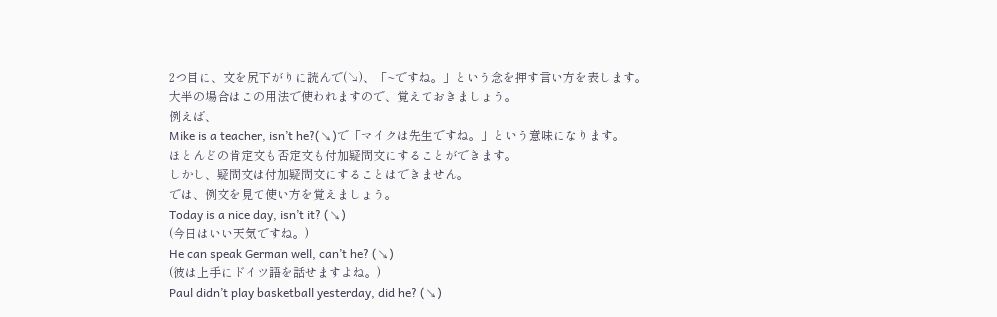2つ目に、文を尻下がりに読んで(↘)、「~ですね。」という念を押す言い方を表します。
大半の場合はこの用法で使われますので、覚えておきましょう。
例えば、
Mike is a teacher, isn’t he?(↘)で「マイクは先生ですね。」という意味になります。
ほとんどの肯定文も否定文も付加疑問文にすることができます。
しかし、疑問文は付加疑問文にすることはできません。
では、例文を見て使い方を覚えましょう。
Today is a nice day, isn’t it? (↘)
(今日はいい天気ですね。)
He can speak German well, can’t he? (↘)
(彼は上手にドイツ語を話せますよね。)
Paul didn’t play basketball yesterday, did he? (↘)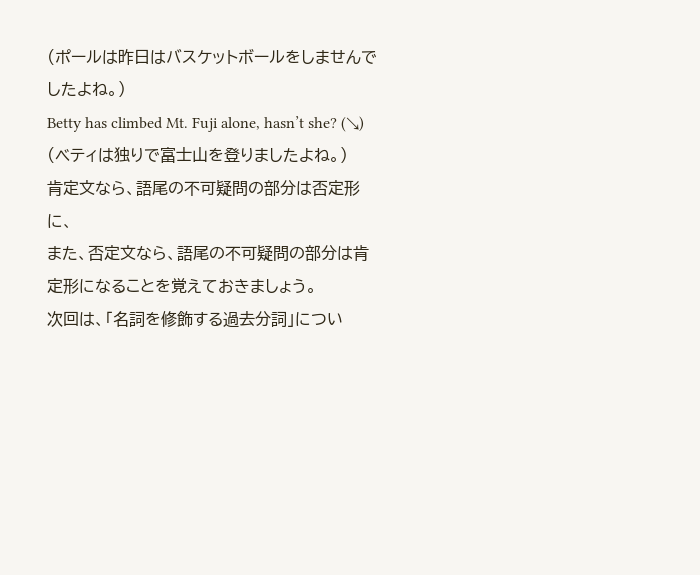(ポールは昨日はバスケットボールをしませんでしたよね。)
Betty has climbed Mt. Fuji alone, hasn’t she? (↘)
(ベティは独りで富士山を登りましたよね。)
肯定文なら、語尾の不可疑問の部分は否定形に、
また、否定文なら、語尾の不可疑問の部分は肯定形になることを覚えておきましょう。
次回は、「名詞を修飾する過去分詞」につい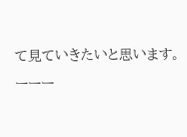て見ていきたいと思います。
ーーー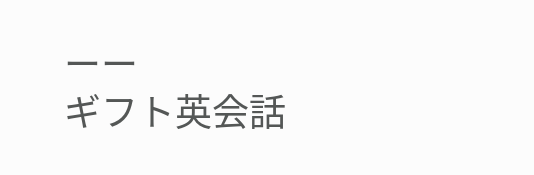ーー
ギフト英会話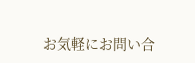お気軽にお問い合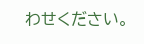わせください。